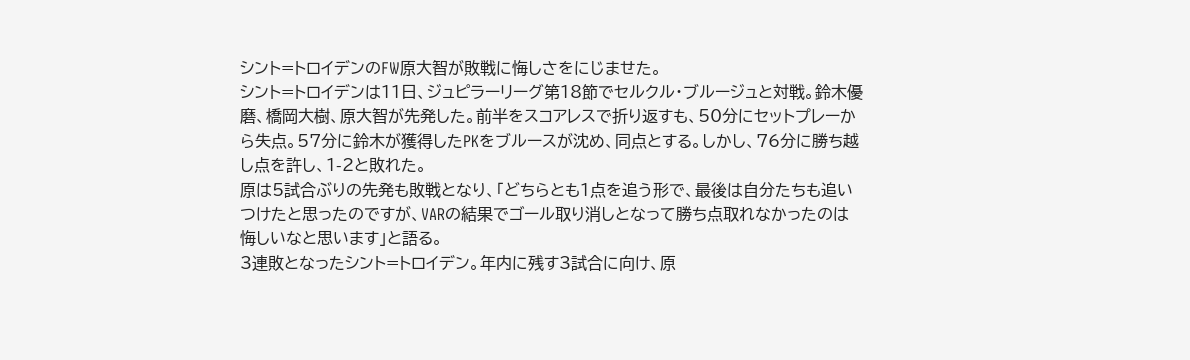シント=トロイデンのFW原大智が敗戦に悔しさをにじませた。
シント=トロイデンは11日、ジュピラーリーグ第18節でセルクル・ブルージュと対戦。鈴木優磨、橋岡大樹、原大智が先発した。前半をスコアレスで折り返すも、50分にセットプレーから失点。57分に鈴木が獲得したPKをブルースが沈め、同点とする。しかし、76分に勝ち越し点を許し、1-2と敗れた。
原は5試合ぶりの先発も敗戦となり、「どちらとも1点を追う形で、最後は自分たちも追いつけたと思ったのですが、VARの結果でゴール取り消しとなって勝ち点取れなかったのは悔しいなと思います」と語る。
3連敗となったシント=トロイデン。年内に残す3試合に向け、原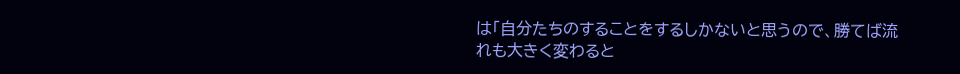は「自分たちのすることをするしかないと思うので、勝てば流れも大きく変わると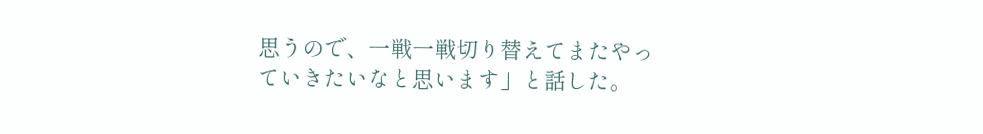思うので、一戦一戦切り替えてまたやっていきたいなと思います」と話した。